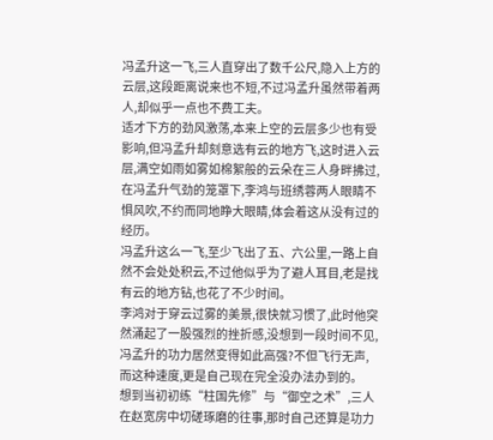冯孟升这一飞,三人直穿出了数千公尺,隐入上方的云层,这段距离说来也不短,不过冯孟升虽然带着两人,却似乎一点也不费工夫。
适才下方的劲风激荡,本来上空的云层多少也有受影响,但冯孟升却刻意选有云的地方飞,这时进入云层,满空如雨如雾如棉絮般的云朵在三人身畔拂过,在冯孟升气劲的笼罩下,李鸿与班绣蓉两人眼睛不惧风吹,不约而同地睁大眼睛,体会着这从没有过的经历。
冯孟升这么一飞,至少飞出了五、六公里,一路上自然不会处处积云,不过他似乎为了避人耳目,老是找有云的地方钻,也花了不少时间。
李鸿对于穿云过雾的美景,很快就习惯了,此时他突然涌起了一股强烈的挫折感,没想到一段时间不见,冯孟升的功力居然变得如此高强?不但飞行无声,而这种速度,更是自己现在完全没办法办到的。
想到当初初练“柱国先修”与“御空之术”,三人在赵宽房中切磋琢磨的往事,那时自己还算是功力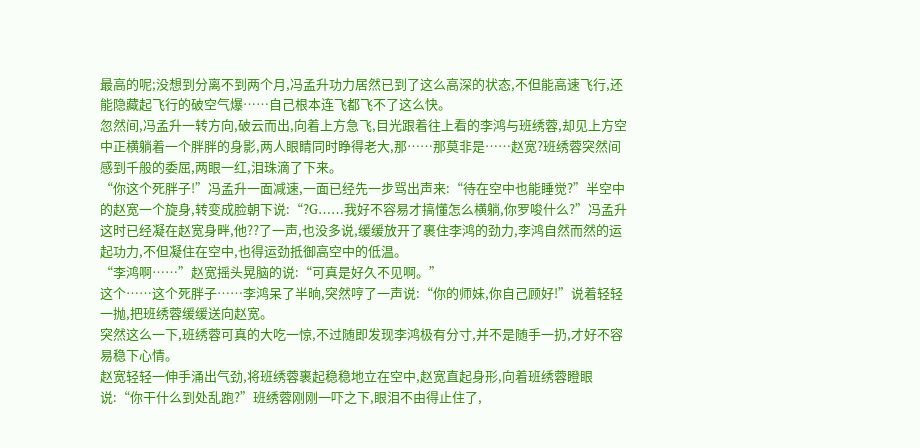最高的呢;没想到分离不到两个月,冯孟升功力居然已到了这么高深的状态,不但能高速飞行,还能隐藏起飞行的破空气爆……自己根本连飞都飞不了这么快。
忽然间,冯孟升一转方向,破云而出,向着上方急飞,目光跟着往上看的李鸿与班绣蓉,却见上方空中正横躺着一个胖胖的身影,两人眼睛同时睁得老大,那……那莫非是……赵宽?班绣蓉突然间感到千般的委屈,两眼一红,泪珠滴了下来。
“你这个死胖子!”冯孟升一面减速,一面已经先一步骂出声来:“待在空中也能睡觉?”半空中的赵宽一个旋身,转变成脸朝下说:“?G……我好不容易才搞懂怎么横躺,你罗唆什么?”冯孟升这时已经凝在赵宽身畔,他??了一声,也没多说,缓缓放开了裹住李鸿的劲力,李鸿自然而然的运起功力,不但凝住在空中,也得运劲抵御高空中的低温。
“李鸿啊……”赵宽摇头晃脑的说:“可真是好久不见啊。”
这个……这个死胖子……李鸿呆了半晌,突然哼了一声说:“你的师妹,你自己顾好!”说着轻轻一抛,把班绣蓉缓缓送向赵宽。
突然这么一下,班绣蓉可真的大吃一惊,不过随即发现李鸿极有分寸,并不是随手一扔,才好不容易稳下心情。
赵宽轻轻一伸手涌出气劲,将班绣蓉裹起稳稳地立在空中,赵宽直起身形,向着班绣蓉瞪眼说:“你干什么到处乱跑?”班绣蓉刚刚一吓之下,眼泪不由得止住了,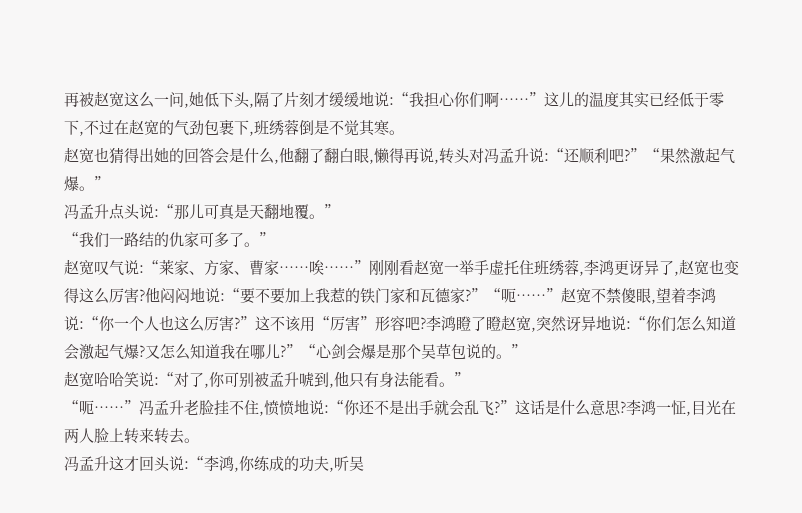再被赵宽这么一问,她低下头,隔了片刻才缓缓地说:“我担心你们啊……”这儿的温度其实已经低于零下,不过在赵宽的气劲包裹下,班绣蓉倒是不觉其寒。
赵宽也猜得出她的回答会是什么,他翻了翻白眼,懒得再说,转头对冯孟升说:“还顺利吧?”“果然激起气爆。”
冯孟升点头说:“那儿可真是天翻地覆。”
“我们一路结的仇家可多了。”
赵宽叹气说:“莱家、方家、曹家……唉……”刚刚看赵宽一举手虚托住班绣蓉,李鸿更讶异了,赵宽也变得这么厉害?他闷闷地说:“要不要加上我惹的铁门家和瓦德家?”“呃……”赵宽不禁傻眼,望着李鸿说:“你一个人也这么厉害?”这不该用“厉害”形容吧?李鸿瞪了瞪赵宽,突然讶异地说:“你们怎么知道会激起气爆?又怎么知道我在哪儿?”“心剑会爆是那个吴草包说的。”
赵宽哈哈笑说:“对了,你可别被孟升唬到,他只有身法能看。”
“呃……”冯孟升老脸挂不住,愤愤地说:“你还不是出手就会乱飞?”这话是什么意思?李鸿一怔,目光在两人脸上转来转去。
冯孟升这才回头说:“李鸿,你练成的功夫,听吴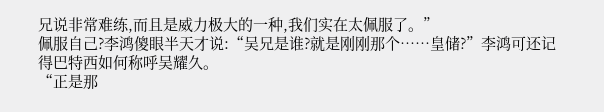兄说非常难练,而且是威力极大的一种,我们实在太佩服了。”
佩服自己?李鸿傻眼半天才说:“吴兄是谁?就是刚刚那个……皇储?”李鸿可还记得巴特西如何称呼吴耀久。
“正是那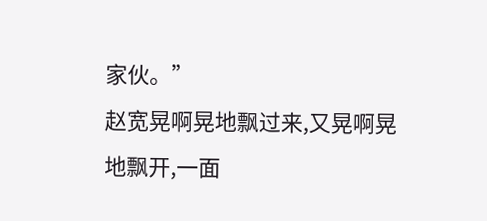家伙。”
赵宽晃啊晃地飘过来,又晃啊晃地飘开,一面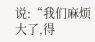说:“我们麻烦大了,得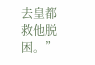去皇都救他脱困。”